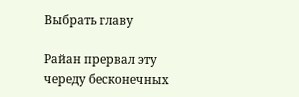Выбрать главу

Райан прервал эту череду бесконечных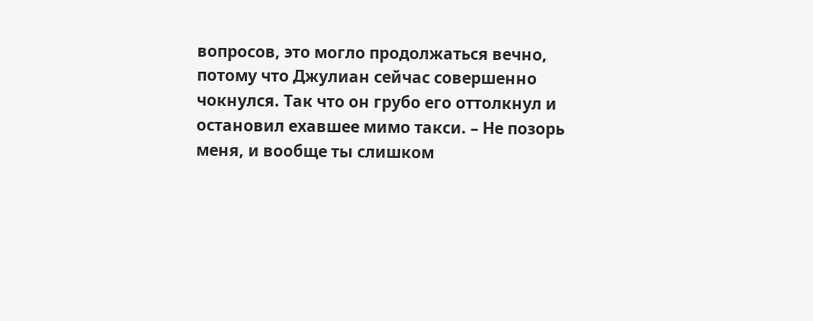вопросов, это могло продолжаться вечно, потому что Джулиан сейчас совершенно чокнулся. Так что он грубо его оттолкнул и остановил ехавшее мимо такси. – Не позорь меня, и вообще ты слишком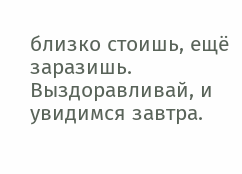близко стоишь, ещё заразишь. Выздоравливай, и увидимся завтра.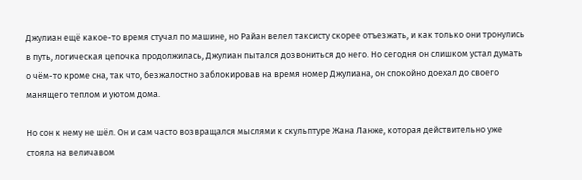Джулиан ещё какое-то время стучал по машине, но Райан велел таксисту скорее отъезжать, и как только они тронулись в путь, логическая цепочка продолжилась, Джулиан пытался дозвониться до него. Но сегодня он слишком устал думать о чём-то кроме сна, так что, безжалостно заблокировав на время номер Джулиана, он спокойно доехал до своего манящего теплом и уютом дома.

Но сон к нему не шёл. Он и сам часто возвращался мыслями к скульптуре Жана Ланже, которая действительно уже стояла на величавом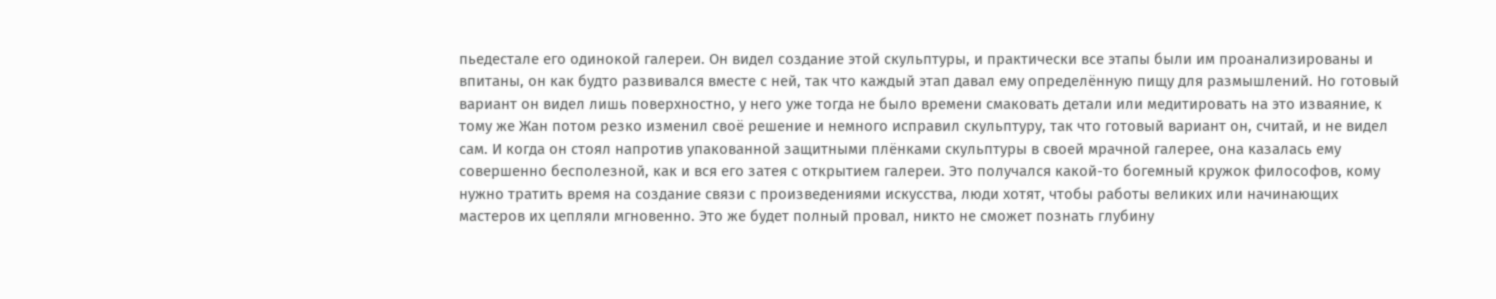пьедестале его одинокой галереи. Он видел создание этой скульптуры, и практически все этапы были им проанализированы и впитаны, он как будто развивался вместе с ней, так что каждый этап давал ему определённую пищу для размышлений. Но готовый вариант он видел лишь поверхностно, у него уже тогда не было времени смаковать детали или медитировать на это изваяние, к тому же Жан потом резко изменил своё решение и немного исправил скульптуру, так что готовый вариант он, считай, и не видел сам. И когда он стоял напротив упакованной защитными плёнками скульптуры в своей мрачной галерее, она казалась ему совершенно бесполезной, как и вся его затея с открытием галереи. Это получался какой-то богемный кружок философов, кому нужно тратить время на создание связи с произведениями искусства, люди хотят, чтобы работы великих или начинающих мастеров их цепляли мгновенно. Это же будет полный провал, никто не сможет познать глубину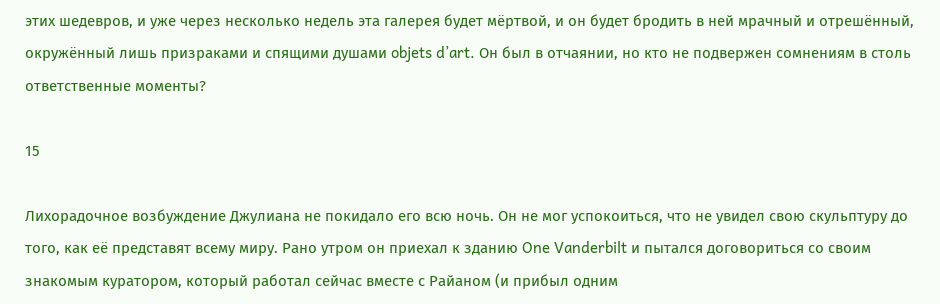этих шедевров, и уже через несколько недель эта галерея будет мёртвой, и он будет бродить в ней мрачный и отрешённый, окружённый лишь призраками и спящими душами objets d’art. Он был в отчаянии, но кто не подвержен сомнениям в столь ответственные моменты?

15

Лихорадочное возбуждение Джулиана не покидало его всю ночь. Он не мог успокоиться, что не увидел свою скульптуру до того, как её представят всему миру. Рано утром он приехал к зданию One Vanderbilt и пытался договориться со своим знакомым куратором, который работал сейчас вместе с Райаном (и прибыл одним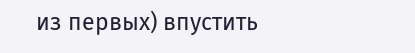из первых) впустить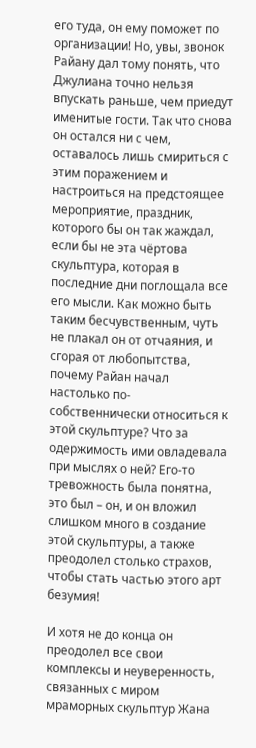его туда, он ему поможет по организации! Но, увы, звонок Райану дал тому понять, что Джулиана точно нельзя впускать раньше, чем приедут именитые гости. Так что снова он остался ни с чем, оставалось лишь смириться с этим поражением и настроиться на предстоящее мероприятие, праздник, которого бы он так жаждал, если бы не эта чёртова скульптура, которая в последние дни поглощала все его мысли. Как можно быть таким бесчувственным, чуть не плакал он от отчаяния, и сгорая от любопытства, почему Райан начал настолько по-собственнически относиться к этой скульптуре? Что за одержимость ими овладевала при мыслях о ней? Его-то тревожность была понятна, это был – он, и он вложил слишком много в создание этой скульптуры, а также преодолел столько страхов, чтобы стать частью этого арт безумия!

И хотя не до конца он преодолел все свои комплексы и неуверенность, связанных с миром мраморных скульптур Жана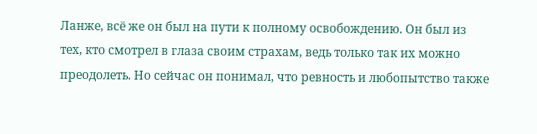Ланже, всё же он был на пути к полному освобождению. Он был из тех, кто смотрел в глаза своим страхам, ведь только так их можно преодолеть. Но сейчас он понимал, что ревность и любопытство также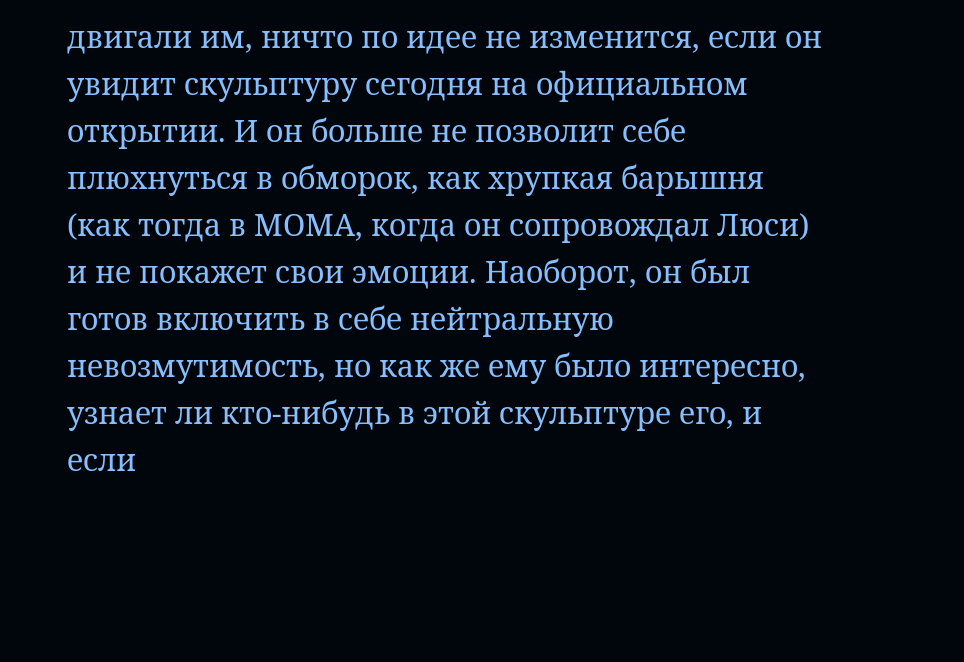двигали им, ничто по идее не изменится, если он увидит скульптуру сегодня на официальном открытии. И он больше не позволит себе плюхнуться в обморок, как хрупкая барышня (как тогда в МОМА, когда он сопровождал Люси) и не покажет свои эмоции. Наоборот, он был готов включить в себе нейтральную невозмутимость, но как же ему было интересно, узнает ли кто-нибудь в этой скульптуре его, и если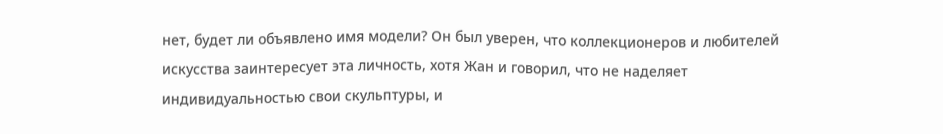нет, будет ли объявлено имя модели? Он был уверен, что коллекционеров и любителей искусства заинтересует эта личность, хотя Жан и говорил, что не наделяет индивидуальностью свои скульптуры, и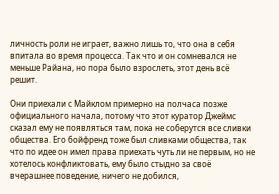личность роли не играет, важно лишь то, что она в себя впитала во время процесса. Так что и он сомневался не меньше Райана, но пора было взрослеть, этот день всё решит.

Они приехали с Майклом примерно на полчаса позже официального начала, потому что этот куратор Джеймс сказал ему не появляться там, пока не соберутся все сливки общества. Его бойфренд тоже был сливками общества, так что по идее он имел права приехать чуть ли не первым, но не хотелось конфликтовать, ему было стыдно за своё вчерашнее поведение, ничего не добился,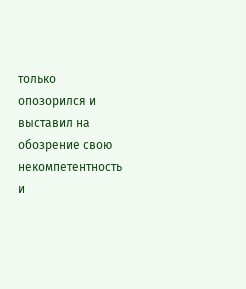только опозорился и выставил на обозрение свою некомпетентность и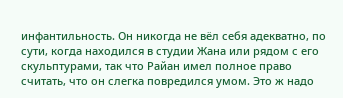инфантильность. Он никогда не вёл себя адекватно, по сути, когда находился в студии Жана или рядом с его скульптурами, так что Райан имел полное право считать, что он слегка повредился умом. Это ж надо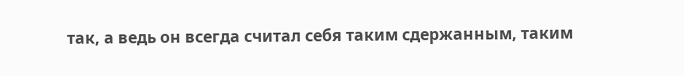так, а ведь он всегда считал себя таким сдержанным, таким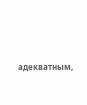адекватным,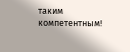таким компетентным!